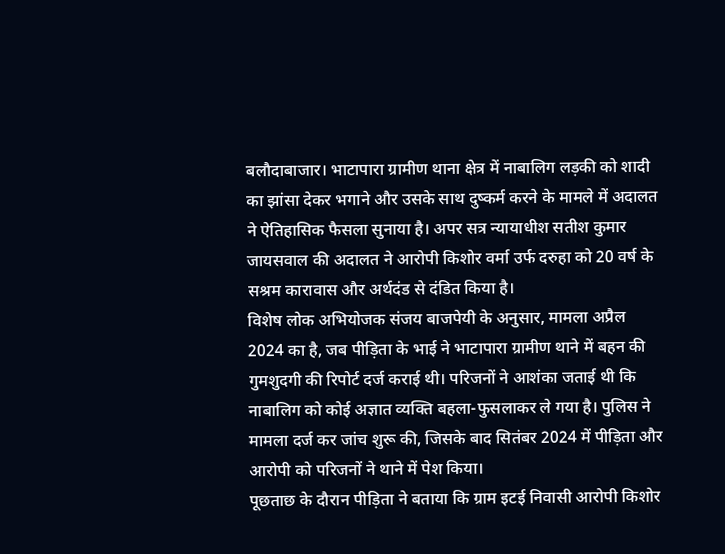बलौदाबाजार। भाटापारा ग्रामीण थाना क्षेत्र में नाबालिग लड़की को शादी का झांसा देकर भगाने और उसके साथ दुष्कर्म करने के मामले में अदालत ने ऐतिहासिक फैसला सुनाया है। अपर सत्र न्यायाधीश सतीश कुमार जायसवाल की अदालत ने आरोपी किशोर वर्मा उर्फ दरुहा को 20 वर्ष के सश्रम कारावास और अर्थदंड से दंडित किया है।
विशेष लोक अभियोजक संजय बाजपेयी के अनुसार, मामला अप्रैल 2024 का है, जब पीड़िता के भाई ने भाटापारा ग्रामीण थाने में बहन की गुमशुदगी की रिपोर्ट दर्ज कराई थी। परिजनों ने आशंका जताई थी कि नाबालिग को कोई अज्ञात व्यक्ति बहला-फुसलाकर ले गया है। पुलिस ने मामला दर्ज कर जांच शुरू की, जिसके बाद सितंबर 2024 में पीड़िता और आरोपी को परिजनों ने थाने में पेश किया।
पूछताछ के दौरान पीड़िता ने बताया कि ग्राम इटई निवासी आरोपी किशोर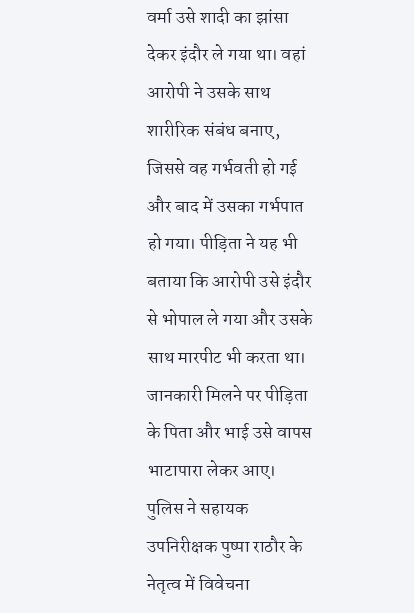वर्मा उसे शादी का झांसा देकर इंदौर ले गया था। वहां आरोपी ने उसके साथ शारीरिक संबंध बनाए, जिससे वह गर्भवती हो गई और बाद में उसका गर्भपात हो गया। पीड़िता ने यह भी बताया कि आरोपी उसे इंदौर से भोपाल ले गया और उसके साथ मारपीट भी करता था। जानकारी मिलने पर पीड़िता के पिता और भाई उसे वापस भाटापारा लेकर आए।
पुलिस ने सहायक उपनिरीक्षक पुष्पा राठौर के नेतृत्व में विवेचना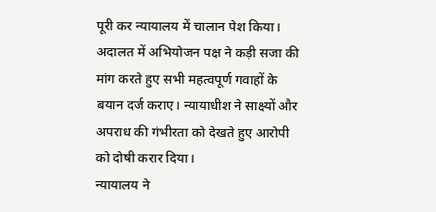पूरी कर न्यायालय में चालान पेश किया। अदालत में अभियोजन पक्ष ने कड़ी सजा की मांग करते हुए सभी महत्वपूर्ण गवाहों के बयान दर्ज कराए। न्यायाधीश ने साक्ष्यों और अपराध की गंभीरता को देखते हुए आरोपी को दोषी करार दिया।
न्यायालय ने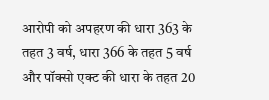आरोपी को अपहरण की धारा 363 के तहत 3 वर्ष, धारा 366 के तहत 5 वर्ष और पॉक्सो एक्ट की धारा के तहत 20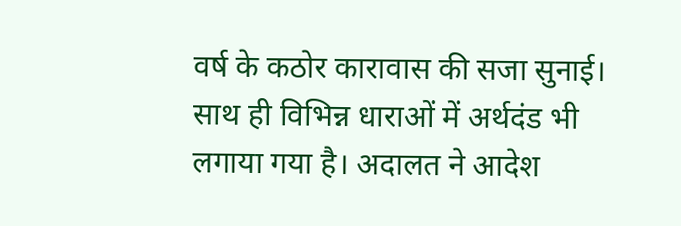वर्ष के कठोर कारावास की सजा सुनाई। साथ ही विभिन्न धाराओं में अर्थदंड भी लगाया गया है। अदालत ने आदेश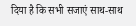दिया है कि सभी सजाएं साथ-साथ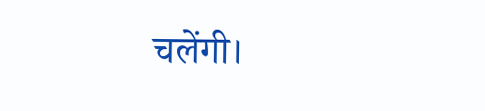चलेंगी।